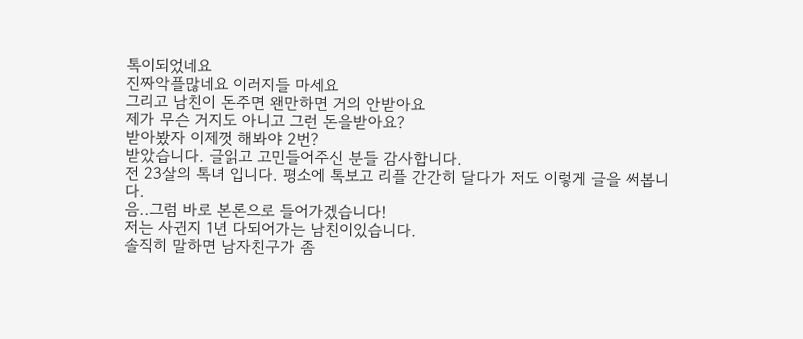톡이되었네요
진짜악플많네요 이러지들 마세요
그리고 남친이 돈주면 왠만하면 거의 안받아요
제가 무슨 거지도 아니고 그런 돈을받아요?
받아봤자 이제껏 해봐야 2번?
받았습니다. 글읽고 고민들어주신 분들 감사합니다.
전 23살의 톡녀 입니다. 평소에 톡보고 리플 간간히 달다가 저도 이렇게 글을 써봅니다.
음..그럼 바로 본론으로 들어가겠습니다!
저는 사귄지 1년 다되어가는 남친이있습니다.
솔직히 말하면 남자친구가 좀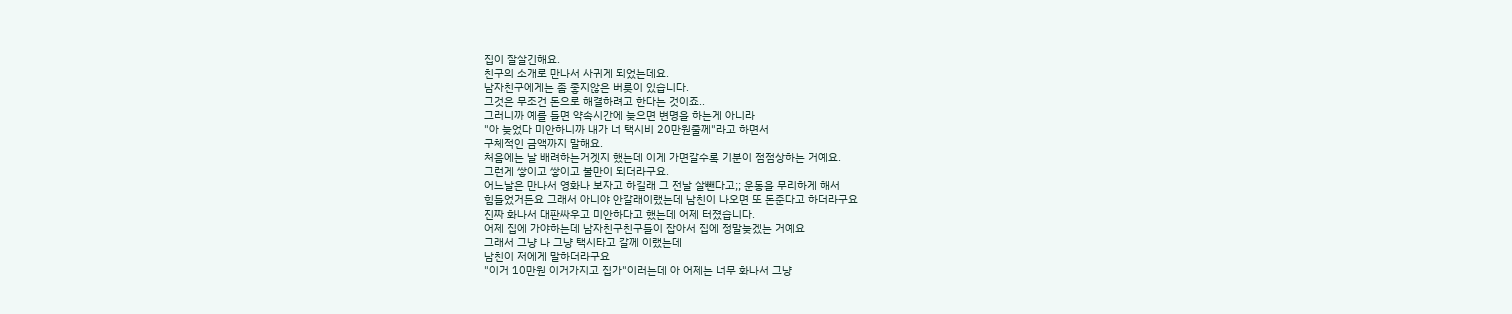집이 잘살긴해요.
친구의 소개로 만나서 사귀게 되었는데요.
남자친구에게는 좀 좋지않은 버릇이 있습니다.
그것은 무조건 돈으로 해결하려고 한다는 것이죠..
그러니까 예를 들면 약속시간에 늦으면 변명을 하는게 아니라
"아 늦었다 미안하니까 내가 너 택시비 20만원줄께"라고 하면서
구체적인 금액까지 말해요.
처음에는 날 배려하는거겟지 했는데 이게 가면갈수록 기분이 점점상하는 거예요.
그런게 쌓이고 쌓이고 불만이 되더라구요.
어느날은 만나서 영화나 보자고 하길래 그 전날 살뺀다고;; 운동을 무리하게 해서
힘들었거든요 그래서 아니야 안갈래이랬는데 남친이 나오면 또 돈준다고 하더라구요
진짜 화나서 대판싸우고 미안하다고 했는데 어제 터졌습니다.
어제 집에 가야하는데 남자친구친구들이 잡아서 집에 정말늦겠는 거예요
그래서 그냥 나 그냥 택시타고 갈께 이랬는데
남친이 저에게 말하더라구요
"이거 10만원 이거가지고 집가"이러는데 아 어제는 너무 화나서 그냥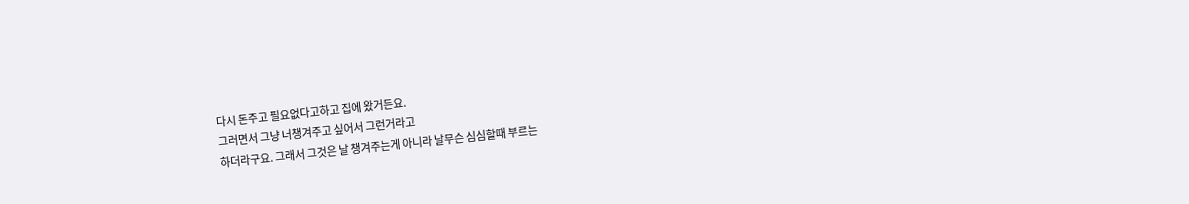다시 돈주고 필요없다고하고 집에 왔거든요.
그러면서 그냥 너챙겨주고 싶어서 그런거라고
하더라구요. 그래서 그것은 날 챙겨주는게 아니라 날무슨 심심할때 부르는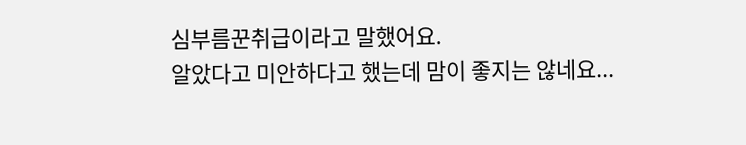심부름꾼취급이라고 말했어요.
알았다고 미안하다고 했는데 맘이 좋지는 않네요...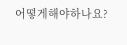어떻게해야하나요?